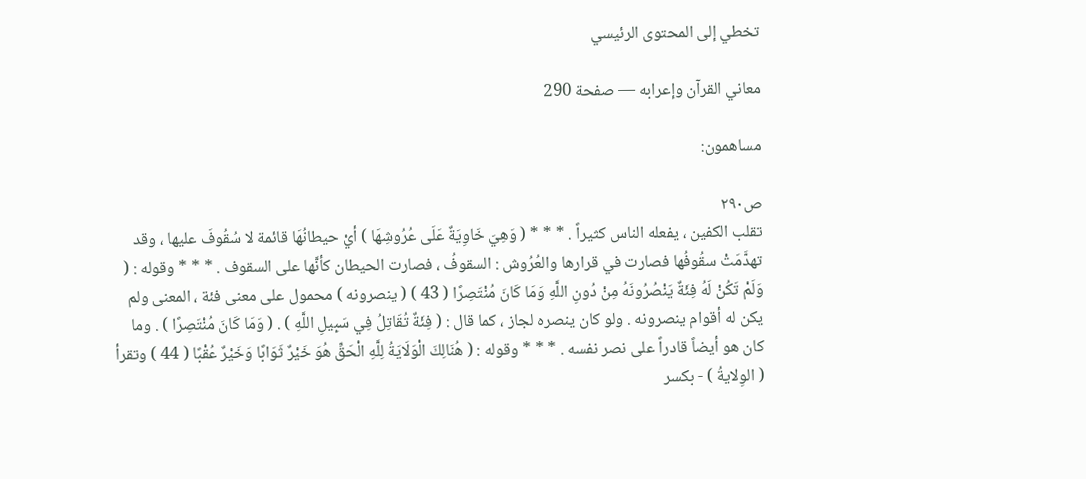تخطي إلى المحتوى الرئيسي

معاني القرآن وإعرابه — صفحة 290

مساهمون:

ص٢٩٠
تقلب الكفين ، يفعله الناس كثيراً . * * * ( وَهِيَ خَاوِيَةٌ عَلَى عُرُوشِهَا ) أيْ حيطانُهَا قائمة لا سُقُوفَ عليها ، وقد تهدَّمَتْ سقُوفُها فصارت في قرارها والعُرُوش : السقوفُ ، فصارت الحيطان كأنَّها على السقوف . * * * وقوله : ( وَلَمْ تَكُنْ لَهُ فِئَةٌ يَنْصُرُونَهُ مِنْ دُونِ اللَّهِ وَمَا كَانَ مُنْتَصِرًا ( 43 ) ( ينصرونه ) محمول على معنى فئة ، المعنى ولم يكن له أقوام ينصرونه . ولو كان ينصره لجاز ، كما قال : ( فِئَةٌ تُقَاتِلُ فِي سَبِيلِ اللَّهِ ) . ( وَمَا كَانَ مُنْتَصِرًا ) . وما كان هو أيضاً قادراً على نصر نفسه . * * * وقوله : ( هُنَالِكَ الْوَلَايَةُ لِلَّهِ الْحَقِّ هُوَ خَيْرٌ ثَوَابًا وَخَيْرٌ عُقْبًا ( 44 ) وتقرأ ( الوِلايةُ ) - بكسر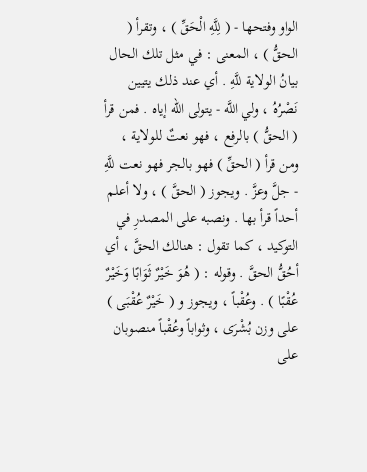الواو وفتحها - ( لِلَّهِ الْحَقِّ ) ، وتقرأ ( الحقُّ ) ، المعنى : في مثل تلك الحال بيانُ الولاية للَّهِ . أي عند ذلك يتيين نَصْرُهُ ، ولي اللَّه - يتولى الله إياه . فمن قرأ ( الحقُّ ) بالرفع ، فهو نعتٌ للولاية ، ومن قرأ ( الحقِّ ) فهو بالجر فهو نعت للَّهِ - جلَّ وعزَّ . ويجوز ( الحقَّ ) ، ولا أعلم أحداً قرأ بها . ونصبه على المصدرِ في التوكيد ، كما تقول : هنالك الحقَّ ، أي أحُقُّ الحقَّ . وقوله : ( هُوَ خَيْرٌ ثَوَابًا وَخَيْرٌ عُقْبًا ) . وعُقْباً ، ويجوز و ( خَيْرٌ عُقْبَى ) على وزن بُشْرَى ، وثواباً وعُقْباً منصوبان على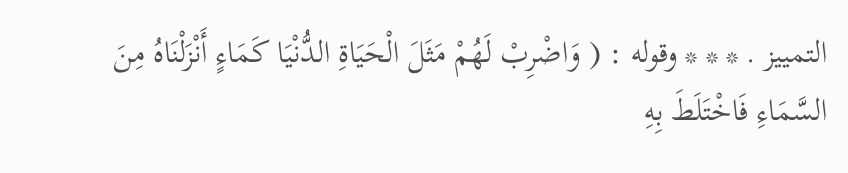التمييز . * * * وقوله : ( وَاضْرِبْ لَهُمْ مَثَلَ الْحَيَاةِ الدُّنْيَا كَمَاءٍ أَنْزَلْنَاهُ مِنَ السَّمَاءِ فَاخْتَلَطَ بِهِ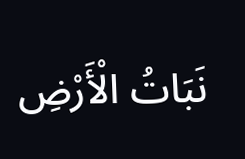نَبَاتُ الْأَرْضِ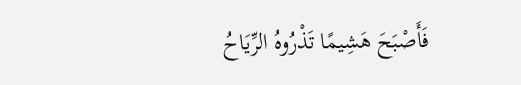فَأَصْبَحَ هَشِيمًا تَذْرُوهُ الرِّيَاحُ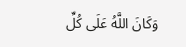وَكَانَ اللَّهُ عَلَى كُلِّ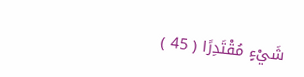شَيْءٍ مُقْتَدِرًا ( 45 )